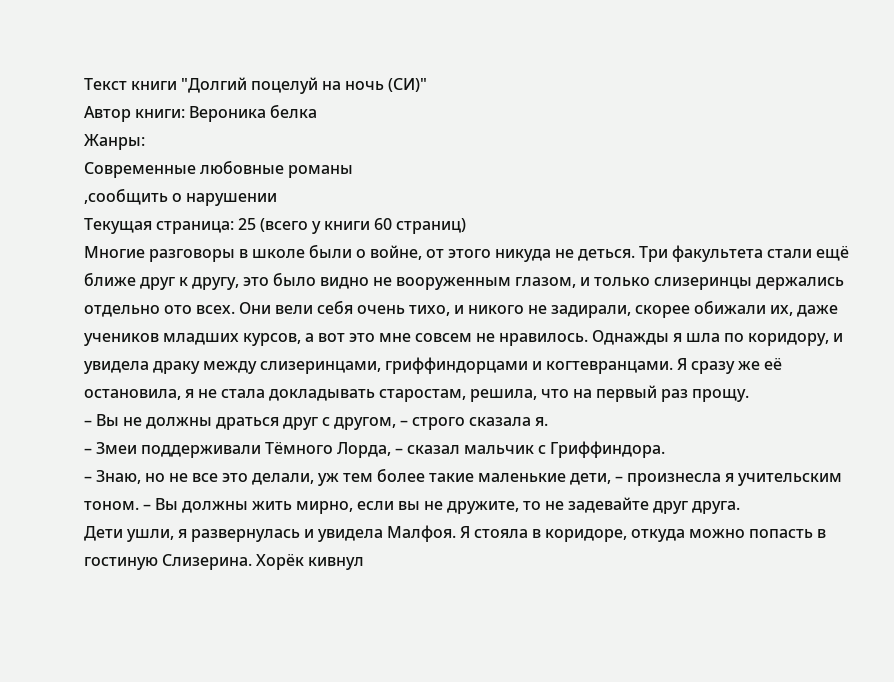Текст книги "Долгий поцелуй на ночь (СИ)"
Автор книги: Вероника белка
Жанры:
Современные любовные романы
,сообщить о нарушении
Текущая страница: 25 (всего у книги 60 страниц)
Многие разговоры в школе были о войне, от этого никуда не деться. Три факультета стали ещё ближе друг к другу, это было видно не вооруженным глазом, и только слизеринцы держались отдельно ото всех. Они вели себя очень тихо, и никого не задирали, скорее обижали их, даже учеников младших курсов, а вот это мне совсем не нравилось. Однажды я шла по коридору, и увидела драку между слизеринцами, гриффиндорцами и когтевранцами. Я сразу же её остановила, я не стала докладывать старостам, решила, что на первый раз прощу.
– Вы не должны драться друг с другом, – строго сказала я.
– Змеи поддерживали Тёмного Лорда, – сказал мальчик с Гриффиндора.
– Знаю, но не все это делали, уж тем более такие маленькие дети, – произнесла я учительским тоном. – Вы должны жить мирно, если вы не дружите, то не задевайте друг друга.
Дети ушли, я развернулась и увидела Малфоя. Я стояла в коридоре, откуда можно попасть в гостиную Слизерина. Хорёк кивнул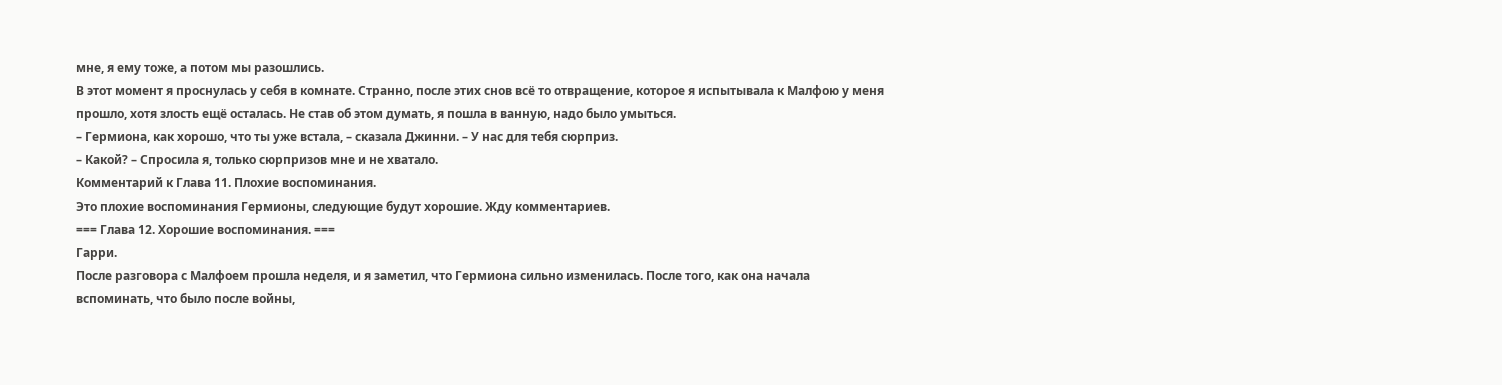мне, я ему тоже, а потом мы разошлись.
В этот момент я проснулась у себя в комнате. Странно, после этих снов всё то отвращение, которое я испытывала к Малфою у меня прошло, хотя злость ещё осталась. Не став об этом думать, я пошла в ванную, надо было умыться.
– Гермиона, как хорошо, что ты уже встала, – сказала Джинни. – У нас для тебя сюрприз.
– Какой? – Спросила я, только сюрпризов мне и не хватало.
Комментарий к Глава 11. Плохие воспоминания.
Это плохие воспоминания Гермионы, следующие будут хорошие. Жду комментариев.
=== Глава 12. Хорошие воспоминания. ===
Гарри.
После разговора с Малфоем прошла неделя, и я заметил, что Гермиона сильно изменилась. После того, как она начала вспоминать, что было после войны,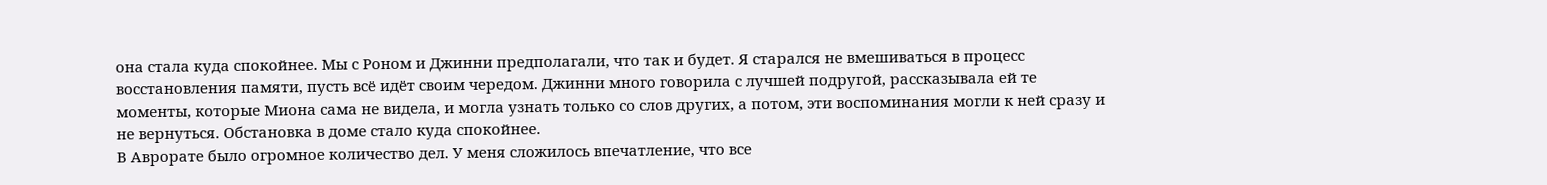она стала куда спокойнее. Мы с Роном и Джинни предполагали, что так и будет. Я старался не вмешиваться в процесс восстановления памяти, пусть всё идёт своим чередом. Джинни много говорила с лучшей подругой, рассказывала ей те моменты, которые Миона сама не видела, и могла узнать только со слов других, а потом, эти воспоминания могли к ней сразу и не вернуться. Обстановка в доме стало куда спокойнее.
В Аврорате было огромное количество дел. У меня сложилось впечатление, что все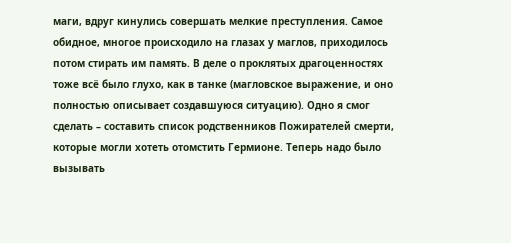маги, вдруг кинулись совершать мелкие преступления. Самое обидное, многое происходило на глазах у маглов, приходилось потом стирать им память. В деле о проклятых драгоценностях тоже всё было глухо, как в танке (магловское выражение, и оно полностью описывает создавшуюся ситуацию). Одно я смог сделать – составить список родственников Пожирателей смерти, которые могли хотеть отомстить Гермионе. Теперь надо было вызывать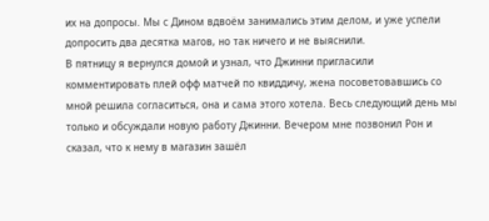их на допросы. Мы с Дином вдвоём занимались этим делом, и уже успели допросить два десятка магов, но так ничего и не выяснили.
В пятницу я вернулся домой и узнал, что Джинни пригласили комментировать плей офф матчей по квиддичу, жена посоветовавшись со мной решила согласиться, она и сама этого хотела. Весь следующий день мы только и обсуждали новую работу Джинни. Вечером мне позвонил Рон и сказал, что к нему в магазин зашёл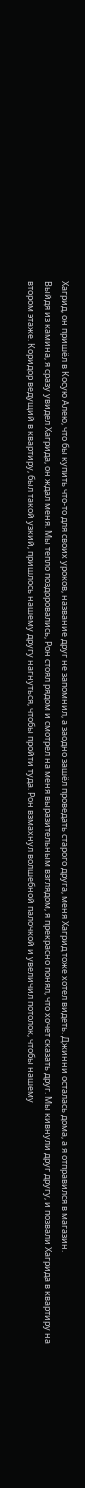Хагрид, он пришёл в Косую Алею, что бы купить что-то для своих уроков, название друг не запомнил, а заодно зашёл проведать старого друга, меня Хагрид тоже хотел видеть. Джинни осталась дома, а я отправился в магазин.
Выйдя из камина, я сразу увидел Хагрида, он ждал меня. Мы тепло поздоровались, Рон стоял рядом и смотрел на меня выразительным взглядом, я прекрасно понял, что хочет сказать друг. Мы кивнули друг другу, и позвали Хагрида в квартиру на втором этаже. Коридор ведущий в квартиру, был такой узкий, пришлось нашему другу нагнуться, чтобы пройти туда. Рон взмахнул волшебной палочкой и увеличил потолок, чтобы нашему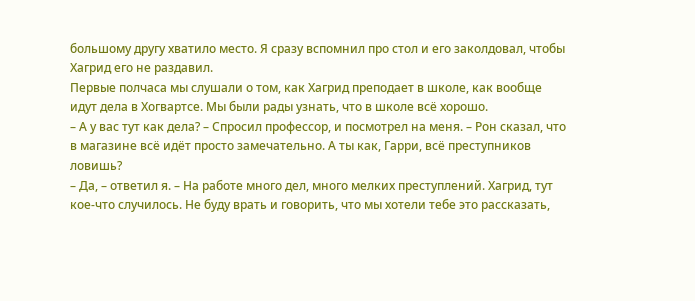большому другу хватило место. Я сразу вспомнил про стол и его заколдовал, чтобы Хагрид его не раздавил.
Первые полчаса мы слушали о том, как Хагрид преподает в школе, как вообще идут дела в Хогвартсе. Мы были рады узнать, что в школе всё хорошо.
– А у вас тут как дела? – Спросил профессор, и посмотрел на меня. – Рон сказал, что в магазине всё идёт просто замечательно. А ты как, Гарри, всё преступников ловишь?
– Да, – ответил я. – На работе много дел, много мелких преступлений. Хагрид, тут кое-что случилось. Не буду врать и говорить, что мы хотели тебе это рассказать,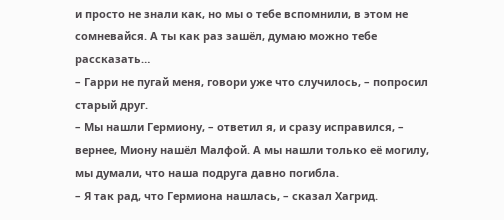и просто не знали как, но мы о тебе вспомнили, в этом не сомневайся. А ты как раз зашёл, думаю можно тебе рассказать…
– Гарри не пугай меня, говори уже что случилось, – попросил старый друг.
– Мы нашли Гермиону, – ответил я, и сразу исправился, – вернее, Миону нашёл Малфой. А мы нашли только её могилу, мы думали, что наша подруга давно погибла.
– Я так рад, что Гермиона нашлась, – сказал Хагрид.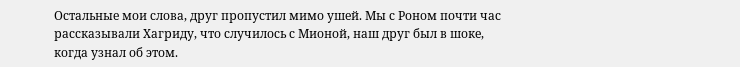Остальные мои слова, друг пропустил мимо ушей. Мы с Роном почти час рассказывали Хагриду, что случилось с Мионой, наш друг был в шоке, когда узнал об этом.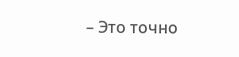– Это точно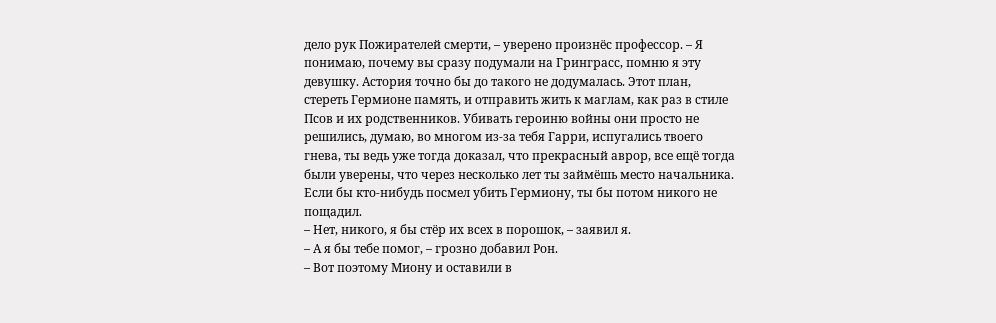дело рук Пожирателей смерти, – уверено произнёс профессор. – Я понимаю, почему вы сразу подумали на Гринграсс, помню я эту девушку. Астория точно бы до такого не додумалась. Этот план, стереть Гермионе память, и отправить жить к маглам, как раз в стиле Псов и их родственников. Убивать героиню войны они просто не решились, думаю, во многом из-за тебя Гарри, испугались твоего гнева, ты ведь уже тогда доказал, что прекрасный аврор, все ещё тогда были уверены, что через несколько лет ты займёшь место начальника. Если бы кто-нибудь посмел убить Гермиону, ты бы потом никого не пощадил.
– Нет, никого, я бы стёр их всех в порошок, – заявил я.
– А я бы тебе помог, – грозно добавил Рон.
– Вот поэтому Миону и оставили в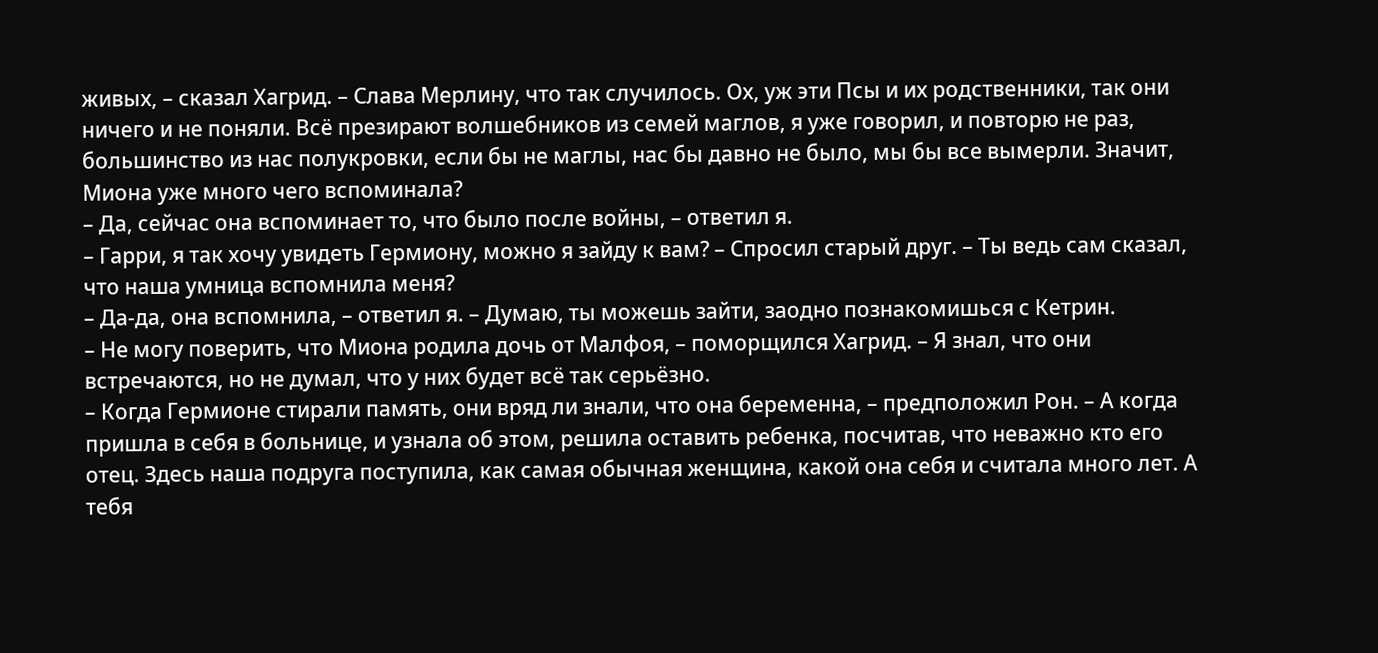живых, – сказал Хагрид. – Слава Мерлину, что так случилось. Ох, уж эти Псы и их родственники, так они ничего и не поняли. Всё презирают волшебников из семей маглов, я уже говорил, и повторю не раз, большинство из нас полукровки, если бы не маглы, нас бы давно не было, мы бы все вымерли. Значит, Миона уже много чего вспоминала?
– Да, сейчас она вспоминает то, что было после войны, – ответил я.
– Гарри, я так хочу увидеть Гермиону, можно я зайду к вам? – Спросил старый друг. – Ты ведь сам сказал, что наша умница вспомнила меня?
– Да-да, она вспомнила, – ответил я. – Думаю, ты можешь зайти, заодно познакомишься с Кетрин.
– Не могу поверить, что Миона родила дочь от Малфоя, – поморщился Хагрид. – Я знал, что они встречаются, но не думал, что у них будет всё так серьёзно.
– Когда Гермионе стирали память, они вряд ли знали, что она беременна, – предположил Рон. – А когда пришла в себя в больнице, и узнала об этом, решила оставить ребенка, посчитав, что неважно кто его отец. Здесь наша подруга поступила, как самая обычная женщина, какой она себя и считала много лет. А тебя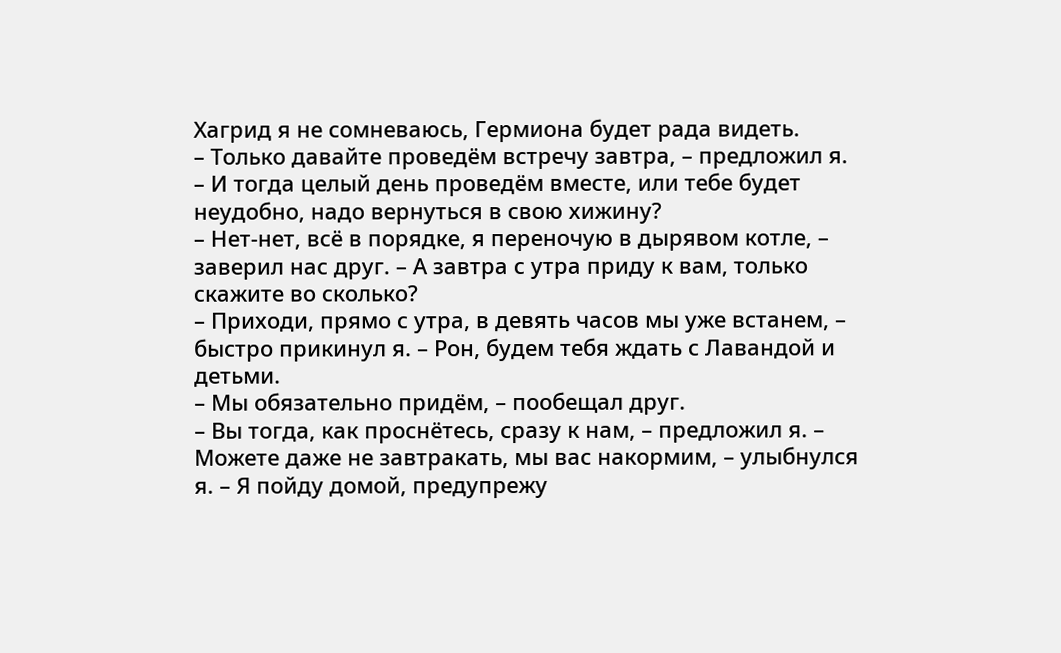Хагрид я не сомневаюсь, Гермиона будет рада видеть.
– Только давайте проведём встречу завтра, – предложил я. – И тогда целый день проведём вместе, или тебе будет неудобно, надо вернуться в свою хижину?
– Нет-нет, всё в порядке, я переночую в дырявом котле, – заверил нас друг. – А завтра с утра приду к вам, только скажите во сколько?
– Приходи, прямо с утра, в девять часов мы уже встанем, – быстро прикинул я. – Рон, будем тебя ждать с Лавандой и детьми.
– Мы обязательно придём, – пообещал друг.
– Вы тогда, как проснётесь, сразу к нам, – предложил я. – Можете даже не завтракать, мы вас накормим, – улыбнулся я. – Я пойду домой, предупрежу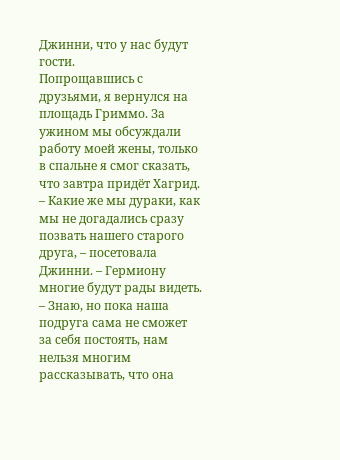Джинни, что у нас будут гости.
Попрощавшись с друзьями, я вернулся на площадь Гриммо. За ужином мы обсуждали работу моей жены, только в спальне я смог сказать, что завтра придёт Хагрид.
– Какие же мы дураки, как мы не догадались сразу позвать нашего старого друга, – посетовала Джинни. – Гермиону многие будут рады видеть.
– Знаю, но пока наша подруга сама не сможет за себя постоять, нам нельзя многим рассказывать, что она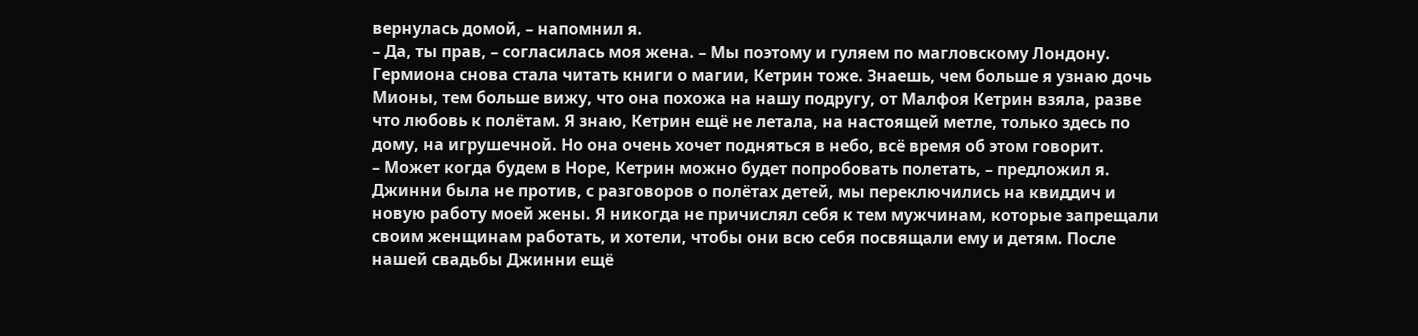вернулась домой, – напомнил я.
– Да, ты прав, – согласилась моя жена. – Мы поэтому и гуляем по магловскому Лондону. Гермиона снова стала читать книги о магии, Кетрин тоже. Знаешь, чем больше я узнаю дочь Мионы, тем больше вижу, что она похожа на нашу подругу, от Малфоя Кетрин взяла, разве что любовь к полётам. Я знаю, Кетрин ещё не летала, на настоящей метле, только здесь по дому, на игрушечной. Но она очень хочет подняться в небо, всё время об этом говорит.
– Может когда будем в Норе, Кетрин можно будет попробовать полетать, – предложил я.
Джинни была не против, с разговоров о полётах детей, мы переключились на квиддич и новую работу моей жены. Я никогда не причислял себя к тем мужчинам, которые запрещали своим женщинам работать, и хотели, чтобы они всю себя посвящали ему и детям. После нашей свадьбы Джинни ещё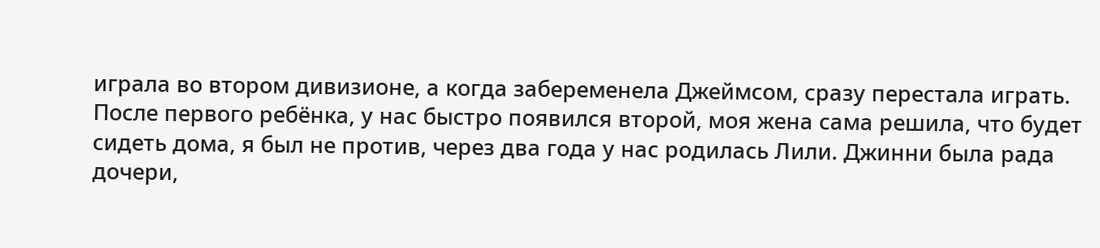играла во втором дивизионе, а когда забеременела Джеймсом, сразу перестала играть. После первого ребёнка, у нас быстро появился второй, моя жена сама решила, что будет сидеть дома, я был не против, через два года у нас родилась Лили. Джинни была рада дочери,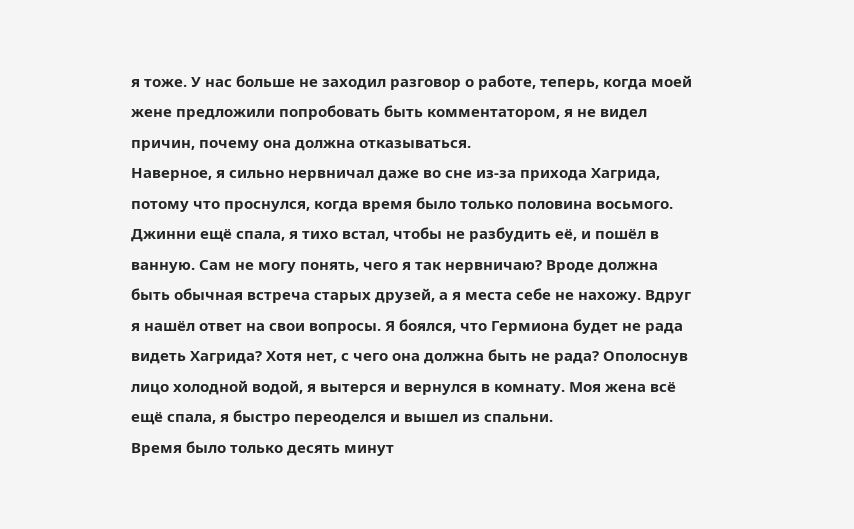я тоже. У нас больше не заходил разговор о работе, теперь, когда моей жене предложили попробовать быть комментатором, я не видел причин, почему она должна отказываться.
Наверное, я сильно нервничал даже во сне из-за прихода Хагрида, потому что проснулся, когда время было только половина восьмого. Джинни ещё спала, я тихо встал, чтобы не разбудить её, и пошёл в ванную. Сам не могу понять, чего я так нервничаю? Вроде должна быть обычная встреча старых друзей, а я места себе не нахожу. Вдруг я нашёл ответ на свои вопросы. Я боялся, что Гермиона будет не рада видеть Хагрида? Хотя нет, с чего она должна быть не рада? Ополоснув лицо холодной водой, я вытерся и вернулся в комнату. Моя жена всё ещё спала, я быстро переоделся и вышел из спальни.
Время было только десять минут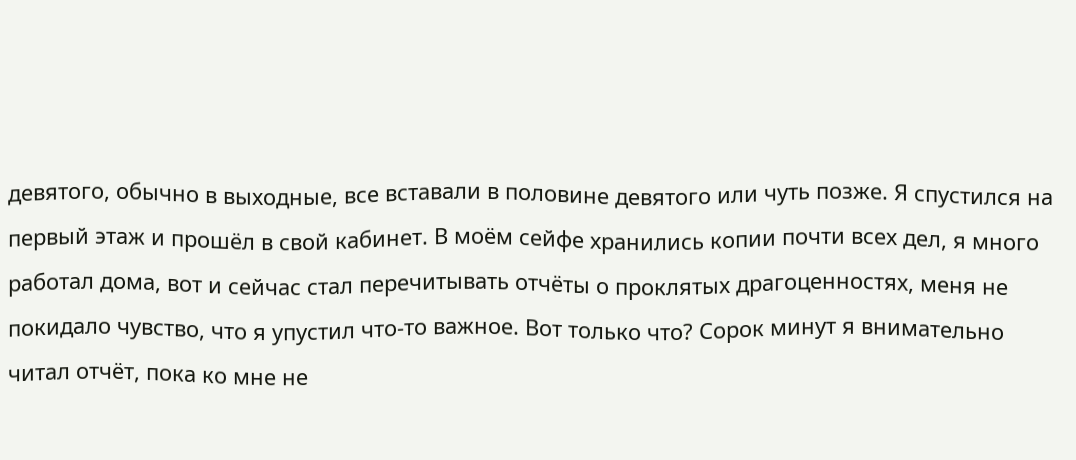девятого, обычно в выходные, все вставали в половине девятого или чуть позже. Я спустился на первый этаж и прошёл в свой кабинет. В моём сейфе хранились копии почти всех дел, я много работал дома, вот и сейчас стал перечитывать отчёты о проклятых драгоценностях, меня не покидало чувство, что я упустил что-то важное. Вот только что? Сорок минут я внимательно читал отчёт, пока ко мне не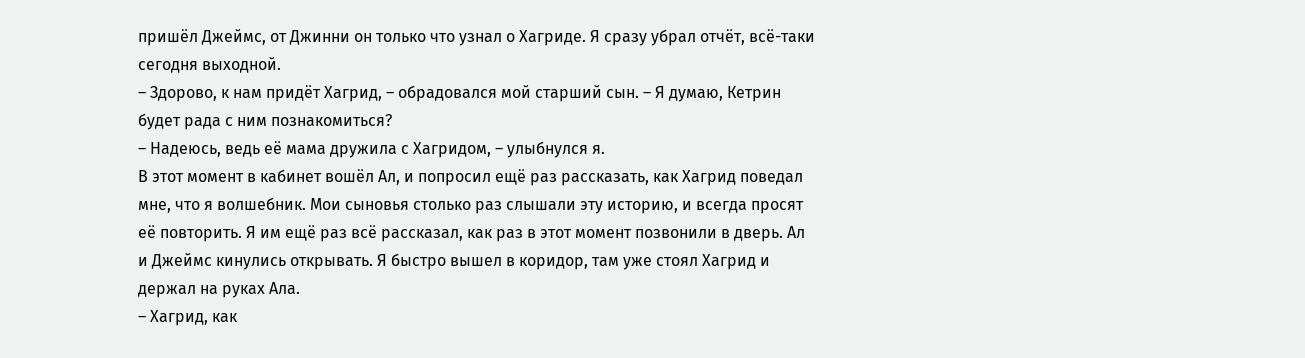пришёл Джеймс, от Джинни он только что узнал о Хагриде. Я сразу убрал отчёт, всё-таки сегодня выходной.
– Здорово, к нам придёт Хагрид, – обрадовался мой старший сын. – Я думаю, Кетрин будет рада с ним познакомиться?
– Надеюсь, ведь её мама дружила с Хагридом, – улыбнулся я.
В этот момент в кабинет вошёл Ал, и попросил ещё раз рассказать, как Хагрид поведал мне, что я волшебник. Мои сыновья столько раз слышали эту историю, и всегда просят её повторить. Я им ещё раз всё рассказал, как раз в этот момент позвонили в дверь. Ал и Джеймс кинулись открывать. Я быстро вышел в коридор, там уже стоял Хагрид и держал на руках Ала.
– Хагрид, как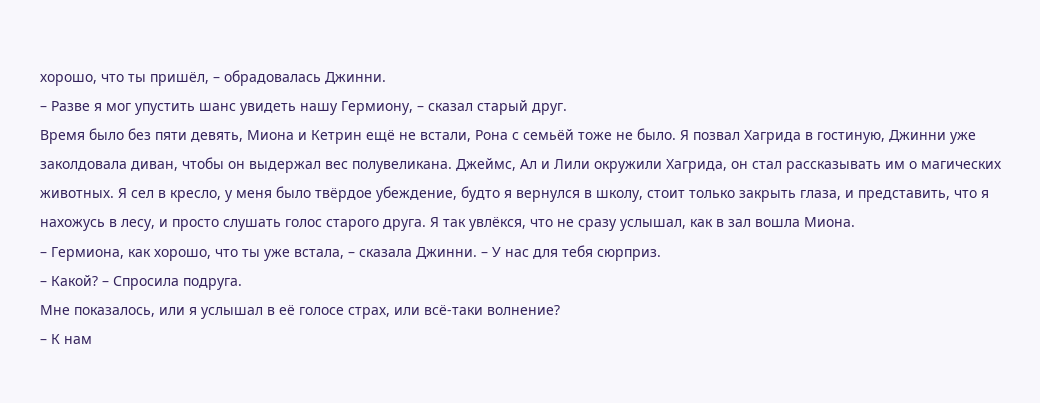хорошо, что ты пришёл, – обрадовалась Джинни.
– Разве я мог упустить шанс увидеть нашу Гермиону, – сказал старый друг.
Время было без пяти девять, Миона и Кетрин ещё не встали, Рона с семьёй тоже не было. Я позвал Хагрида в гостиную, Джинни уже заколдовала диван, чтобы он выдержал вес полувеликана. Джеймс, Ал и Лили окружили Хагрида, он стал рассказывать им о магических животных. Я сел в кресло, у меня было твёрдое убеждение, будто я вернулся в школу, стоит только закрыть глаза, и представить, что я нахожусь в лесу, и просто слушать голос старого друга. Я так увлёкся, что не сразу услышал, как в зал вошла Миона.
– Гермиона, как хорошо, что ты уже встала, – сказала Джинни. – У нас для тебя сюрприз.
– Какой? – Спросила подруга.
Мне показалось, или я услышал в её голосе страх, или всё-таки волнение?
– К нам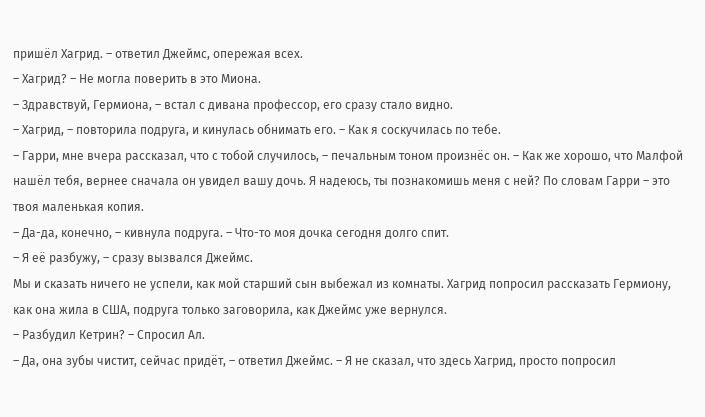пришёл Хагрид. – ответил Джеймс, опережая всех.
– Хагрид? – Не могла поверить в это Миона.
– Здравствуй, Гермиона, – встал с дивана профессор, его сразу стало видно.
– Хагрид, – повторила подруга, и кинулась обнимать его. – Как я соскучилась по тебе.
– Гарри, мне вчера рассказал, что с тобой случилось, – печальным тоном произнёс он. – Как же хорошо, что Малфой нашёл тебя, вернее сначала он увидел вашу дочь. Я надеюсь, ты познакомишь меня с ней? По словам Гарри – это твоя маленькая копия.
– Да-да, конечно, – кивнула подруга. – Что-то моя дочка сегодня долго спит.
– Я её разбужу, – сразу вызвался Джеймс.
Мы и сказать ничего не успели, как мой старший сын выбежал из комнаты. Хагрид попросил рассказать Гермиону, как она жила в США, подруга только заговорила, как Джеймс уже вернулся.
– Разбудил Кетрин? – Спросил Ал.
– Да, она зубы чистит, сейчас придёт, – ответил Джеймс. – Я не сказал, что здесь Хагрид, просто попросил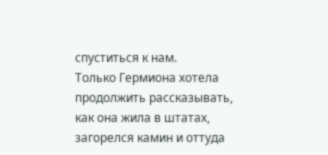спуститься к нам.
Только Гермиона хотела продолжить рассказывать, как она жила в штатах, загорелся камин и оттуда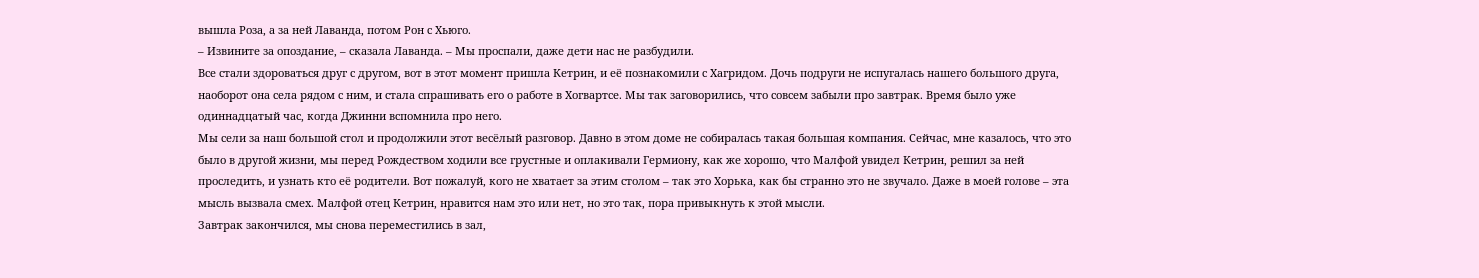вышла Роза, а за ней Лаванда, потом Рон с Хьюго.
– Извините за опоздание, – сказала Лаванда. – Мы проспали, даже дети нас не разбудили.
Все стали здороваться друг с другом, вот в этот момент пришла Кетрин, и её познакомили с Хагридом. Дочь подруги не испугалась нашего большого друга, наоборот она села рядом с ним, и стала спрашивать его о работе в Хогвартсе. Мы так заговорились, что совсем забыли про завтрак. Время было уже одиннадцатый час, когда Джинни вспомнила про него.
Мы сели за наш большой стол и продолжили этот весёлый разговор. Давно в этом доме не собиралась такая большая компания. Сейчас, мне казалось, что это было в другой жизни, мы перед Рождеством ходили все грустные и оплакивали Гермиону, как же хорошо, что Малфой увидел Кетрин, решил за ней проследить, и узнать кто её родители. Вот пожалуй, кого не хватает за этим столом – так это Хорька, как бы странно это не звучало. Даже в моей голове – эта мысль вызвала смех. Малфой отец Кетрин, нравится нам это или нет, но это так, пора привыкнуть к этой мысли.
Завтрак закончился, мы снова переместились в зал,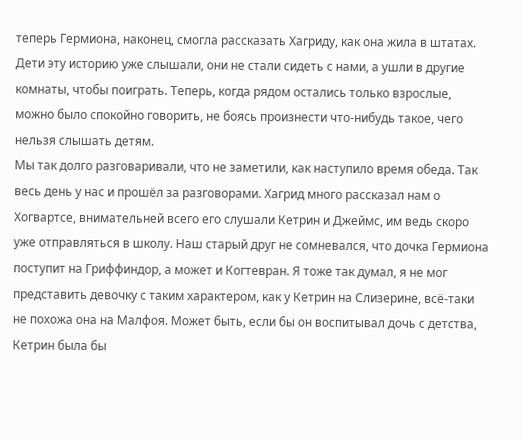теперь Гермиона, наконец, смогла рассказать Хагриду, как она жила в штатах. Дети эту историю уже слышали, они не стали сидеть с нами, а ушли в другие комнаты, чтобы поиграть. Теперь, когда рядом остались только взрослые, можно было спокойно говорить, не боясь произнести что-нибудь такое, чего нельзя слышать детям.
Мы так долго разговаривали, что не заметили, как наступило время обеда. Так весь день у нас и прошёл за разговорами. Хагрид много рассказал нам о Хогвартсе, внимательней всего его слушали Кетрин и Джеймс, им ведь скоро уже отправляться в школу. Наш старый друг не сомневался, что дочка Гермиона поступит на Гриффиндор, а может и Когтевран. Я тоже так думал, я не мог представить девочку с таким характером, как у Кетрин на Слизерине, всё-таки не похожа она на Малфоя. Может быть, если бы он воспитывал дочь с детства, Кетрин была бы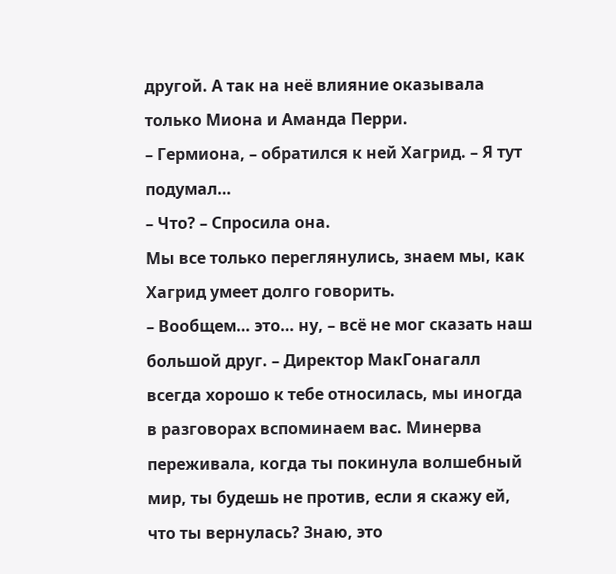другой. А так на неё влияние оказывала только Миона и Аманда Перри.
– Гермиона, – обратился к ней Хагрид. – Я тут подумал…
– Что? – Спросила она.
Мы все только переглянулись, знаем мы, как Хагрид умеет долго говорить.
– Вообщем… это… ну, – всё не мог сказать наш большой друг. – Директор МакГонагалл всегда хорошо к тебе относилась, мы иногда в разговорах вспоминаем вас. Минерва переживала, когда ты покинула волшебный мир, ты будешь не против, если я скажу ей, что ты вернулась? Знаю, это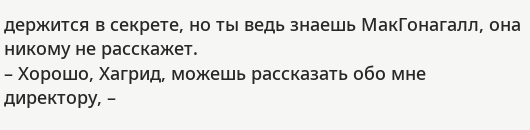держится в секрете, но ты ведь знаешь МакГонагалл, она никому не расскажет.
– Хорошо, Хагрид, можешь рассказать обо мне директору, –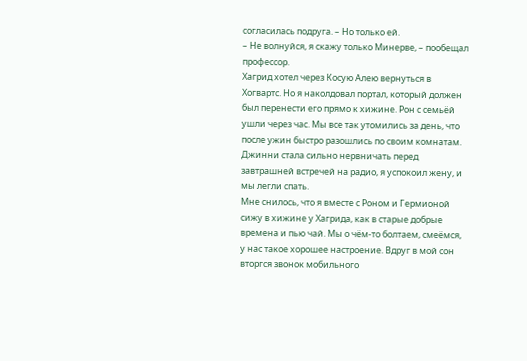согласилась подруга. – Но только ей.
– Не волнуйся, я скажу только Минерве, – пообещал профессор.
Хагрид хотел через Косую Алею вернуться в Хогвартс. Но я наколдовал портал, который должен был перенести его прямо к хижине. Рон с семьёй ушли через час. Мы все так утомились за день, что после ужин быстро разошлись по своим комнатам. Джинни стала сильно нервничать перед завтрашней встречей на радио, я успокоил жену, и мы легли спать.
Мне снилось, что я вместе с Роном и Гермионой сижу в хижине у Хагрида, как в старые добрые времена и пью чай. Мы о чём-то болтаем, смеёмся, у нас такое хорошее настроение. Вдруг в мой сон вторгся звонок мобильного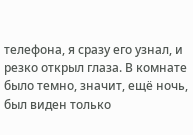телефона, я сразу его узнал, и резко открыл глаза. В комнате было темно, значит, ещё ночь, был виден только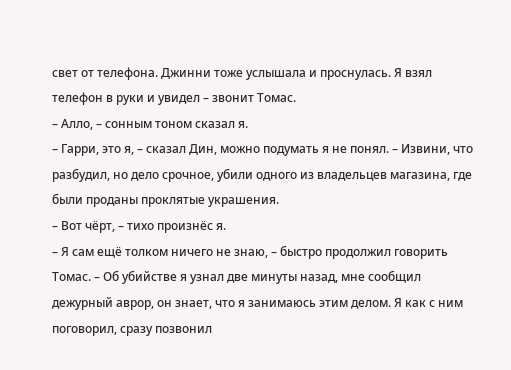свет от телефона. Джинни тоже услышала и проснулась. Я взял телефон в руки и увидел – звонит Томас.
– Алло, – сонным тоном сказал я.
– Гарри, это я, – сказал Дин, можно подумать я не понял. – Извини, что разбудил, но дело срочное, убили одного из владельцев магазина, где были проданы проклятые украшения.
– Вот чёрт, – тихо произнёс я.
– Я сам ещё толком ничего не знаю, – быстро продолжил говорить Томас. – Об убийстве я узнал две минуты назад, мне сообщил дежурный аврор, он знает, что я занимаюсь этим делом. Я как с ним поговорил, сразу позвонил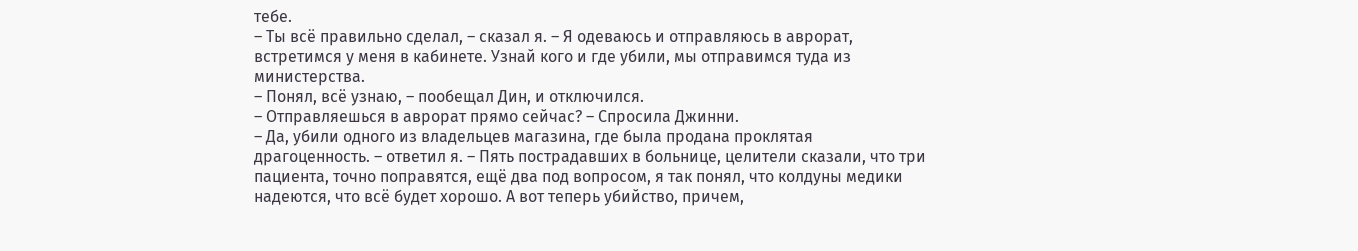тебе.
– Ты всё правильно сделал, – сказал я. – Я одеваюсь и отправляюсь в аврорат, встретимся у меня в кабинете. Узнай кого и где убили, мы отправимся туда из министерства.
– Понял, всё узнаю, – пообещал Дин, и отключился.
– Отправляешься в аврорат прямо сейчас? – Спросила Джинни.
– Да, убили одного из владельцев магазина, где была продана проклятая драгоценность. – ответил я. – Пять пострадавших в больнице, целители сказали, что три пациента, точно поправятся, ещё два под вопросом, я так понял, что колдуны медики надеются, что всё будет хорошо. А вот теперь убийство, причем,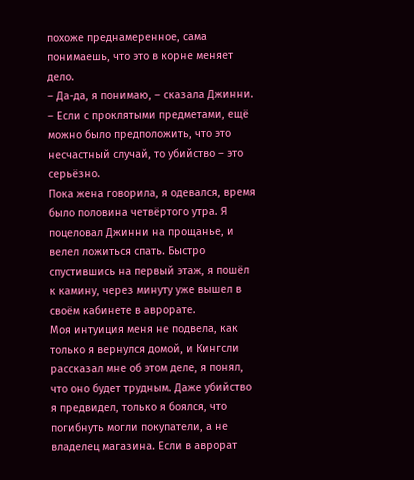похоже преднамеренное, сама понимаешь, что это в корне меняет дело.
– Да-да, я понимаю, – сказала Джинни. – Если с проклятыми предметами, ещё можно было предположить, что это несчастный случай, то убийство – это серьёзно.
Пока жена говорила, я одевался, время было половина четвёртого утра. Я поцеловал Джинни на прощанье, и велел ложиться спать. Быстро спустившись на первый этаж, я пошёл к камину, через минуту уже вышел в своём кабинете в аврорате.
Моя интуиция меня не подвела, как только я вернулся домой, и Кингсли рассказал мне об этом деле, я понял, что оно будет трудным. Даже убийство я предвидел, только я боялся, что погибнуть могли покупатели, а не владелец магазина. Если в аврорат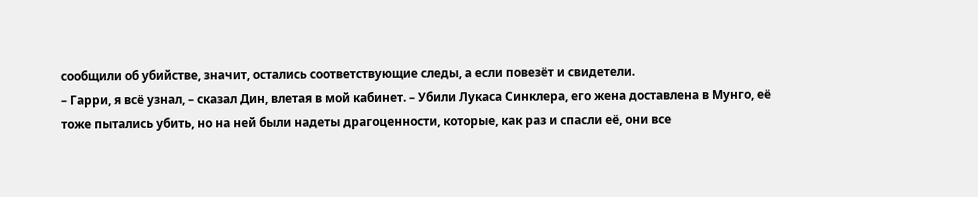сообщили об убийстве, значит, остались соответствующие следы, а если повезёт и свидетели.
– Гарри, я всё узнал, – сказал Дин, влетая в мой кабинет. – Убили Лукаса Синклера, его жена доставлена в Мунго, её тоже пытались убить, но на ней были надеты драгоценности, которые, как раз и спасли её, они все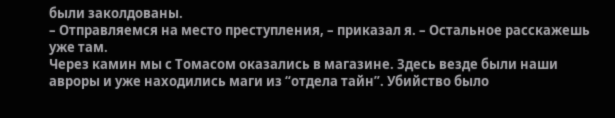были заколдованы.
– Отправляемся на место преступления, – приказал я. – Остальное расскажешь уже там.
Через камин мы с Томасом оказались в магазине. Здесь везде были наши авроры и уже находились маги из “отдела тайн”. Убийство было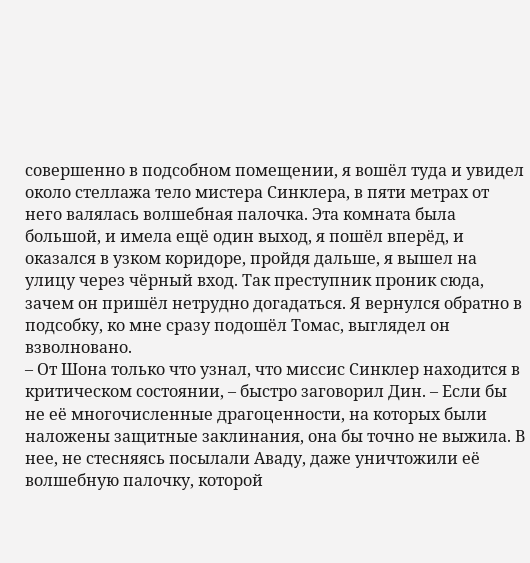совершенно в подсобном помещении, я вошёл туда и увидел около стеллажа тело мистера Синклера, в пяти метрах от него валялась волшебная палочка. Эта комната была большой, и имела ещё один выход, я пошёл вперёд, и оказался в узком коридоре, пройдя дальше, я вышел на улицу через чёрный вход. Так преступник проник сюда, зачем он пришёл нетрудно догадаться. Я вернулся обратно в подсобку, ко мне сразу подошёл Томас, выглядел он взволновано.
– От Шона только что узнал, что миссис Синклер находится в критическом состоянии, – быстро заговорил Дин. – Если бы не её многочисленные драгоценности, на которых были наложены защитные заклинания, она бы точно не выжила. В нее, не стесняясь посылали Аваду, даже уничтожили её волшебную палочку, которой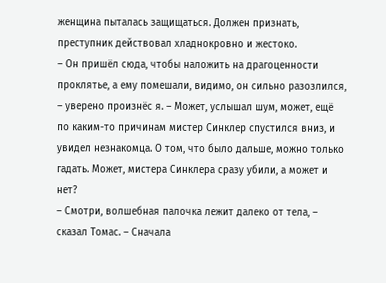женщина пыталась защищаться. Должен признать, преступник действовал хладнокровно и жестоко.
– Он пришёл сюда, чтобы наложить на драгоценности проклятье, а ему помешали, видимо, он сильно разозлился, – уверено произнёс я. – Может, услышал шум, может, ещё по каким-то причинам мистер Синклер спустился вниз, и увидел незнакомца. О том, что было дальше, можно только гадать. Может, мистера Синклера сразу убили, а может и нет?
– Смотри, волшебная палочка лежит далеко от тела, – сказал Томас. – Сначала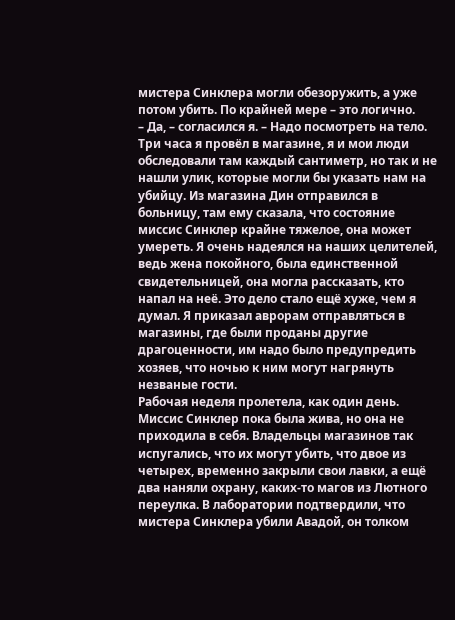мистера Синклера могли обезоружить, а уже потом убить. По крайней мере – это логично.
– Да, – согласился я. – Надо посмотреть на тело.
Три часа я провёл в магазине, я и мои люди обследовали там каждый сантиметр, но так и не нашли улик, которые могли бы указать нам на убийцу. Из магазина Дин отправился в больницу, там ему сказала, что состояние миссис Синклер крайне тяжелое, она может умереть. Я очень надеялся на наших целителей, ведь жена покойного, была единственной свидетельницей, она могла рассказать, кто напал на неё. Это дело стало ещё хуже, чем я думал. Я приказал аврорам отправляться в магазины, где были проданы другие драгоценности, им надо было предупредить хозяев, что ночью к ним могут нагрянуть незваные гости.
Рабочая неделя пролетела, как один день. Миссис Синклер пока была жива, но она не приходила в себя. Владельцы магазинов так испугались, что их могут убить, что двое из четырех, временно закрыли свои лавки, а ещё два наняли охрану, каких-то магов из Лютного переулка. В лаборатории подтвердили, что мистера Синклера убили Авадой, он толком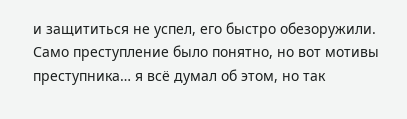и защититься не успел, его быстро обезоружили. Само преступление было понятно, но вот мотивы преступника… я всё думал об этом, но так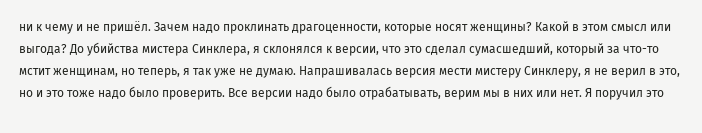ни к чему и не пришёл. Зачем надо проклинать драгоценности, которые носят женщины? Какой в этом смысл или выгода? До убийства мистера Синклера, я склонялся к версии, что это сделал сумасшедший, который за что-то мстит женщинам, но теперь, я так уже не думаю. Напрашивалась версия мести мистеру Синклеру, я не верил в это, но и это тоже надо было проверить. Все версии надо было отрабатывать, верим мы в них или нет. Я поручил это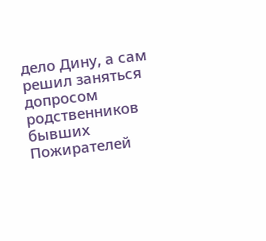дело Дину, а сам решил заняться допросом родственников бывших Пожирателей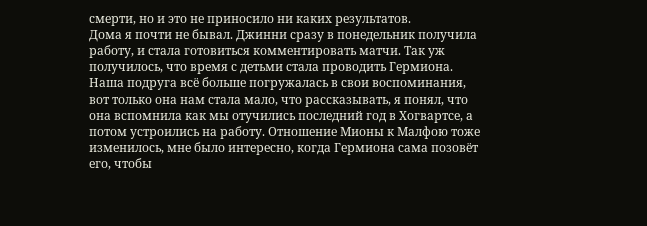смерти, но и это не приносило ни каких результатов.
Дома я почти не бывал. Джинни сразу в понедельник получила работу, и стала готовиться комментировать матчи. Так уж получилось, что время с детьми стала проводить Гермиона. Наша подруга всё больше погружалась в свои воспоминания, вот только она нам стала мало, что рассказывать, я понял, что она вспомнила как мы отучились последний год в Хогвартсе, а потом устроились на работу. Отношение Мионы к Малфою тоже изменилось, мне было интересно, когда Гермиона сама позовёт его, чтобы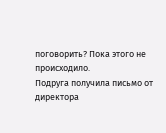поговорить? Пока этого не происходило.
Подруга получила письмо от директора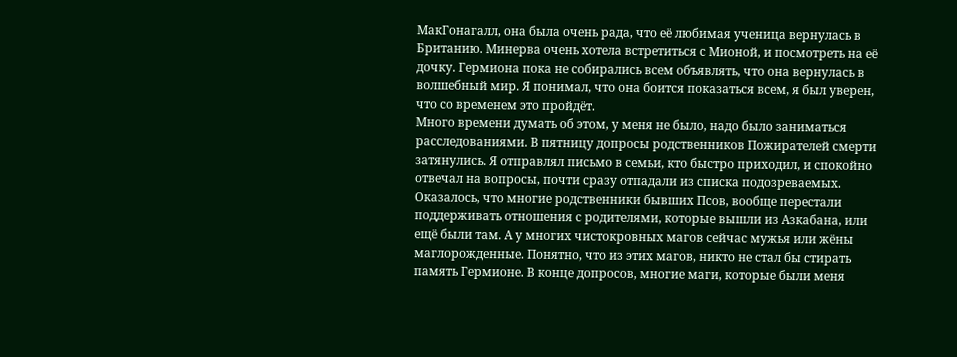МакГонагалл, она была очень рада, что её любимая ученица вернулась в Британию. Минерва очень хотела встретиться с Мионой, и посмотреть на её дочку. Гермиона пока не собирались всем объявлять, что она вернулась в волшебный мир. Я понимал, что она боится показаться всем, я был уверен, что со временем это пройдёт.
Много времени думать об этом, у меня не было, надо было заниматься расследованиями. В пятницу допросы родственников Пожирателей смерти затянулись. Я отправлял письмо в семьи, кто быстро приходил, и спокойно отвечал на вопросы, почти сразу отпадали из списка подозреваемых. Оказалось, что многие родственники бывших Псов, вообще перестали поддерживать отношения с родителями, которые вышли из Азкабана, или ещё были там. А у многих чистокровных магов сейчас мужья или жёны маглорожденные. Понятно, что из этих магов, никто не стал бы стирать память Гермионе. В конце допросов, многие маги, которые были меня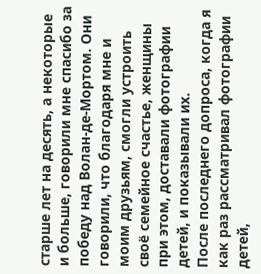старше лет на десять, а некоторые и больше, говорили мне спасибо за победу над Волан-де-Мортом. Они говорили, что благодаря мне и моим друзьям, смогли устроить своё семейное счастье, женщины при этом, доставали фотографии детей, и показывали их.
После последнего допроса, когда я как раз рассматривал фотографии детей,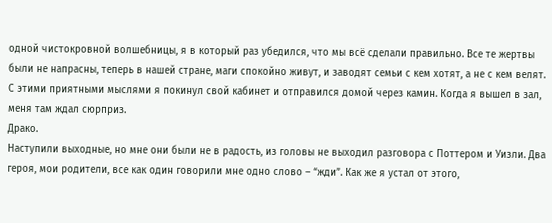одной чистокровной волшебницы, я в который раз убедился, что мы всё сделали правильно. Все те жертвы были не напрасны, теперь в нашей стране, маги спокойно живут, и заводят семьи с кем хотят, а не с кем велят. С этими приятными мыслями я покинул свой кабинет и отправился домой через камин. Когда я вышел в зал, меня там ждал сюрприз.
Драко.
Наступили выходные, но мне они были не в радость, из головы не выходил разговора с Поттером и Уизли. Два героя, мои родители, все как один говорили мне одно слово – “жди”. Как же я устал от этого,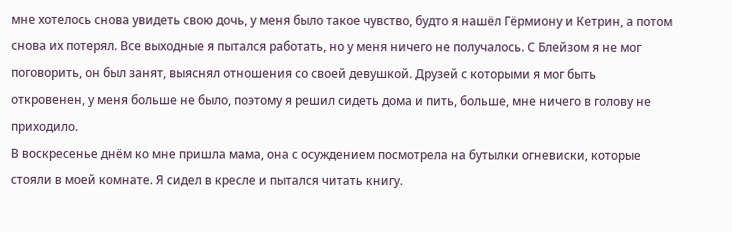мне хотелось снова увидеть свою дочь, у меня было такое чувство, будто я нашёл Гёрмиону и Кетрин, а потом снова их потерял. Все выходные я пытался работать, но у меня ничего не получалось. С Блейзом я не мог поговорить, он был занят, выяснял отношения со своей девушкой. Друзей с которыми я мог быть откровенен, у меня больше не было, поэтому я решил сидеть дома и пить, больше, мне ничего в голову не приходило.
В воскресенье днём ко мне пришла мама, она с осуждением посмотрела на бутылки огневиски, которые стояли в моей комнате. Я сидел в кресле и пытался читать книгу.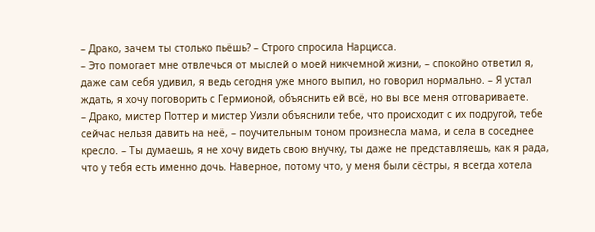– Драко, зачем ты столько пьёшь? – Строго спросила Нарцисса.
– Это помогает мне отвлечься от мыслей о моей никчемной жизни, – спокойно ответил я, даже сам себя удивил, я ведь сегодня уже много выпил, но говорил нормально. – Я устал ждать, я хочу поговорить с Гермионой, объяснить ей всё, но вы все меня отговариваете.
– Драко, мистер Поттер и мистер Уизли объяснили тебе, что происходит с их подругой, тебе сейчас нельзя давить на неё, – поучительным тоном произнесла мама, и села в соседнее кресло. – Ты думаешь, я не хочу видеть свою внучку, ты даже не представляешь, как я рада, что у тебя есть именно дочь. Наверное, потому что, у меня были сёстры, я всегда хотела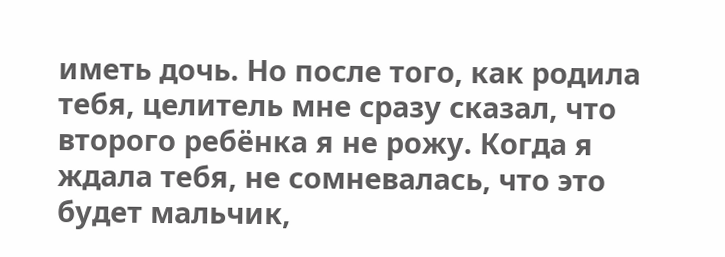иметь дочь. Но после того, как родила тебя, целитель мне сразу сказал, что второго ребёнка я не рожу. Когда я ждала тебя, не сомневалась, что это будет мальчик,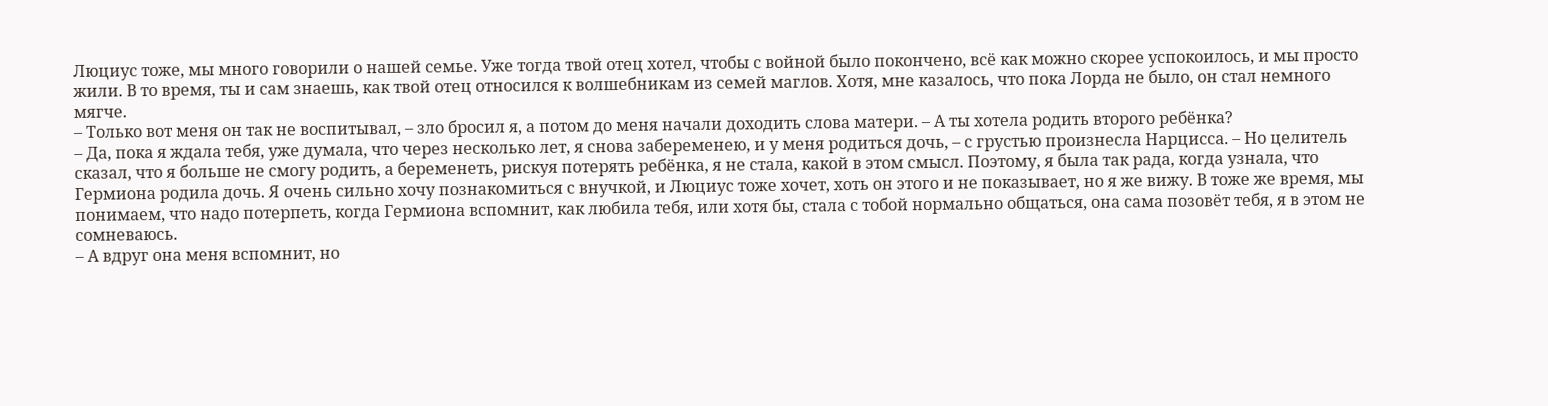Люциус тоже, мы много говорили о нашей семье. Уже тогда твой отец хотел, чтобы с войной было покончено, всё как можно скорее успокоилось, и мы просто жили. В то время, ты и сам знаешь, как твой отец относился к волшебникам из семей маглов. Хотя, мне казалось, что пока Лорда не было, он стал немного мягче.
– Только вот меня он так не воспитывал, – зло бросил я, а потом до меня начали доходить слова матери. – А ты хотела родить второго ребёнка?
– Да, пока я ждала тебя, уже думала, что через несколько лет, я снова забеременею, и у меня родиться дочь, – с грустью произнесла Нарцисса. – Но целитель сказал, что я больше не смогу родить, а беременеть, рискуя потерять ребёнка, я не стала, какой в этом смысл. Поэтому, я была так рада, когда узнала, что Гермиона родила дочь. Я очень сильно хочу познакомиться с внучкой, и Люциус тоже хочет, хоть он этого и не показывает, но я же вижу. В тоже же время, мы понимаем, что надо потерпеть, когда Гермиона вспомнит, как любила тебя, или хотя бы, стала с тобой нормально общаться, она сама позовёт тебя, я в этом не сомневаюсь.
– А вдруг она меня вспомнит, но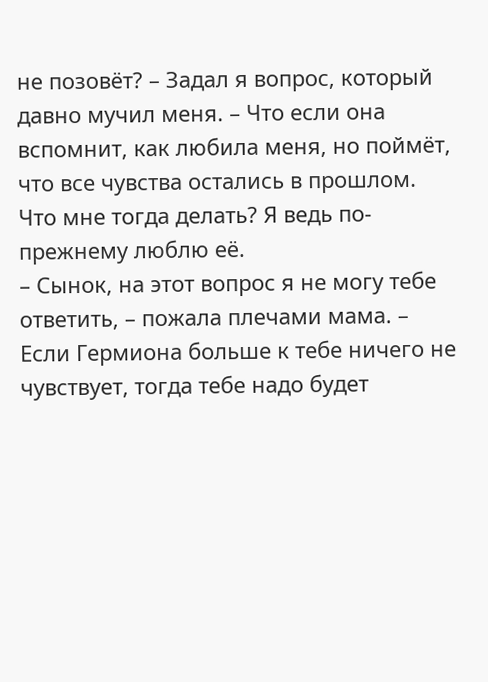не позовёт? – Задал я вопрос, который давно мучил меня. – Что если она вспомнит, как любила меня, но поймёт, что все чувства остались в прошлом. Что мне тогда делать? Я ведь по-прежнему люблю её.
– Сынок, на этот вопрос я не могу тебе ответить, – пожала плечами мама. – Если Гермиона больше к тебе ничего не чувствует, тогда тебе надо будет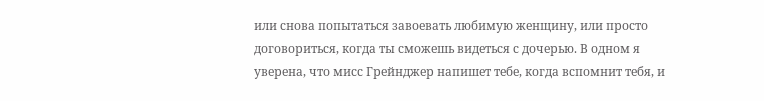или снова попытаться завоевать любимую женщину, или просто договориться, когда ты сможешь видеться с дочерью. В одном я уверена, что мисс Грейнджер напишет тебе, когда вспомнит тебя, и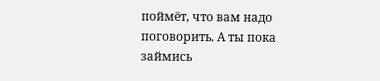поймёт, что вам надо поговорить. А ты пока займись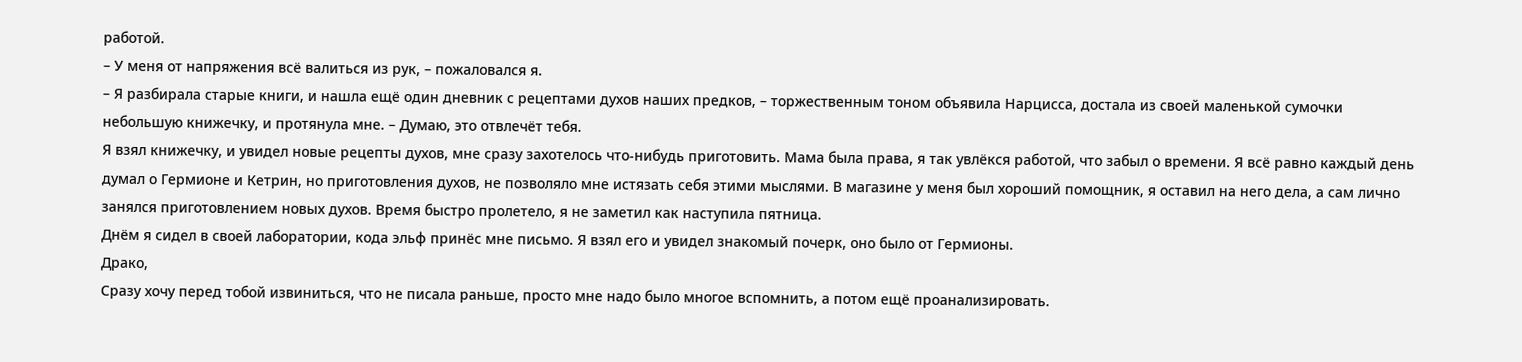работой.
– У меня от напряжения всё валиться из рук, – пожаловался я.
– Я разбирала старые книги, и нашла ещё один дневник с рецептами духов наших предков, – торжественным тоном объявила Нарцисса, достала из своей маленькой сумочки небольшую книжечку, и протянула мне. – Думаю, это отвлечёт тебя.
Я взял книжечку, и увидел новые рецепты духов, мне сразу захотелось что-нибудь приготовить. Мама была права, я так увлёкся работой, что забыл о времени. Я всё равно каждый день думал о Гермионе и Кетрин, но приготовления духов, не позволяло мне истязать себя этими мыслями. В магазине у меня был хороший помощник, я оставил на него дела, а сам лично занялся приготовлением новых духов. Время быстро пролетело, я не заметил как наступила пятница.
Днём я сидел в своей лаборатории, кода эльф принёс мне письмо. Я взял его и увидел знакомый почерк, оно было от Гермионы.
Драко,
Сразу хочу перед тобой извиниться, что не писала раньше, просто мне надо было многое вспомнить, а потом ещё проанализировать.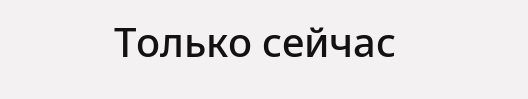Только сейчас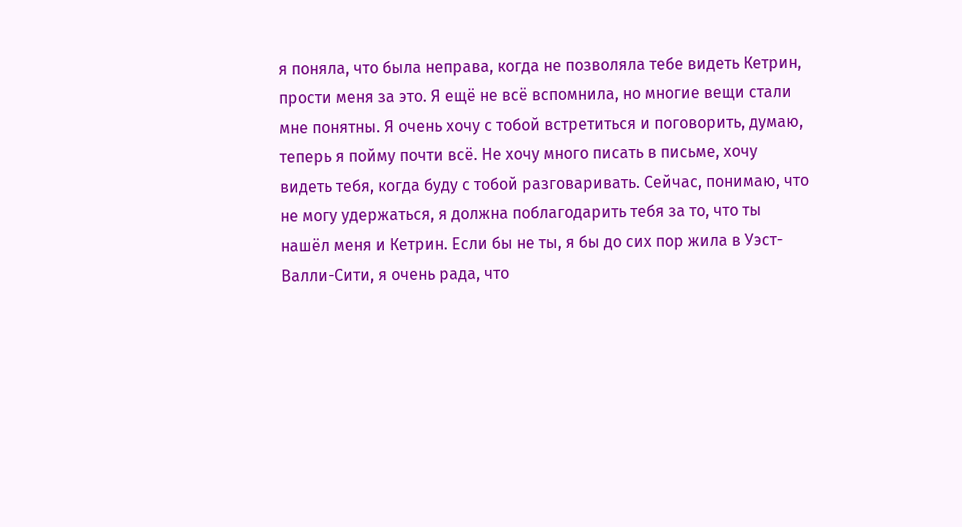я поняла, что была неправа, когда не позволяла тебе видеть Кетрин, прости меня за это. Я ещё не всё вспомнила, но многие вещи стали мне понятны. Я очень хочу с тобой встретиться и поговорить, думаю, теперь я пойму почти всё. Не хочу много писать в письме, хочу видеть тебя, когда буду с тобой разговаривать. Сейчас, понимаю, что не могу удержаться, я должна поблагодарить тебя за то, что ты нашёл меня и Кетрин. Если бы не ты, я бы до сих пор жила в Уэст-Валли-Сити, я очень рада, что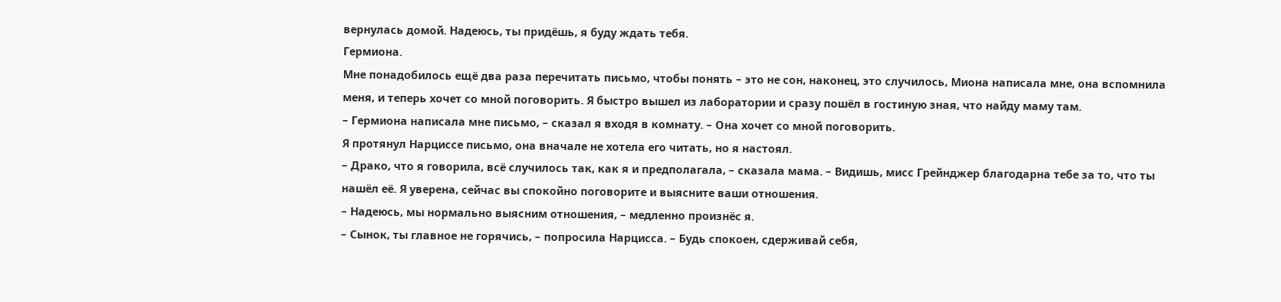вернулась домой. Надеюсь, ты придёшь, я буду ждать тебя.
Гермиона.
Мне понадобилось ещё два раза перечитать письмо, чтобы понять – это не сон, наконец, это случилось, Миона написала мне, она вспомнила меня, и теперь хочет со мной поговорить. Я быстро вышел из лаборатории и сразу пошёл в гостиную зная, что найду маму там.
– Гермиона написала мне письмо, – сказал я входя в комнату. – Она хочет со мной поговорить.
Я протянул Нарциссе письмо, она вначале не хотела его читать, но я настоял.
– Драко, что я говорила, всё случилось так, как я и предполагала, – сказала мама. – Видишь, мисс Грейнджер благодарна тебе за то, что ты нашёл её. Я уверена, сейчас вы спокойно поговорите и выясните ваши отношения.
– Надеюсь, мы нормально выясним отношения, – медленно произнёс я.
– Сынок, ты главное не горячись, – попросила Нарцисса. – Будь спокоен, сдерживай себя,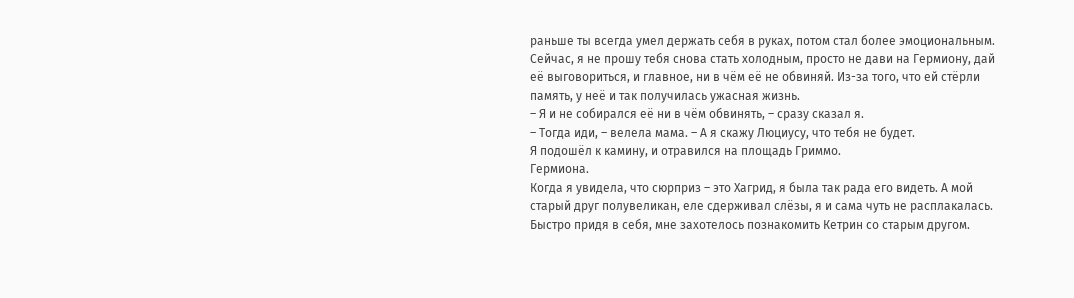раньше ты всегда умел держать себя в руках, потом стал более эмоциональным. Сейчас, я не прошу тебя снова стать холодным, просто не дави на Гермиону, дай её выговориться, и главное, ни в чём её не обвиняй. Из-за того, что ей стёрли память, у неё и так получилась ужасная жизнь.
– Я и не собирался её ни в чём обвинять, – сразу сказал я.
– Тогда иди, – велела мама. – А я скажу Люциусу, что тебя не будет.
Я подошёл к камину, и отравился на площадь Гриммо.
Гермиона.
Когда я увидела, что сюрприз – это Хагрид, я была так рада его видеть. А мой старый друг полувеликан, еле сдерживал слёзы, я и сама чуть не расплакалась. Быстро придя в себя, мне захотелось познакомить Кетрин со старым другом.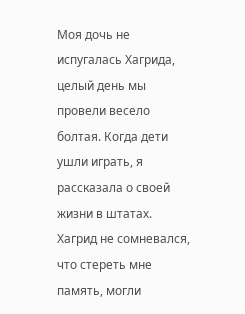Моя дочь не испугалась Хагрида, целый день мы провели весело болтая. Когда дети ушли играть, я рассказала о своей жизни в штатах. Хагрид не сомневался, что стереть мне память, могли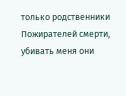только родственники Пожирателей смерти, убивать меня они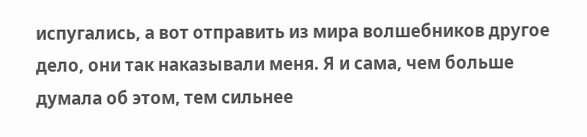испугались, а вот отправить из мира волшебников другое дело, они так наказывали меня. Я и сама, чем больше думала об этом, тем сильнее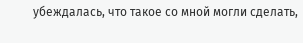убеждалась, что такое со мной могли сделать,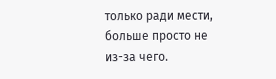только ради мести, больше просто не из-за чего.